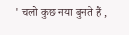' चलो कुछ नया बुनते हैं ,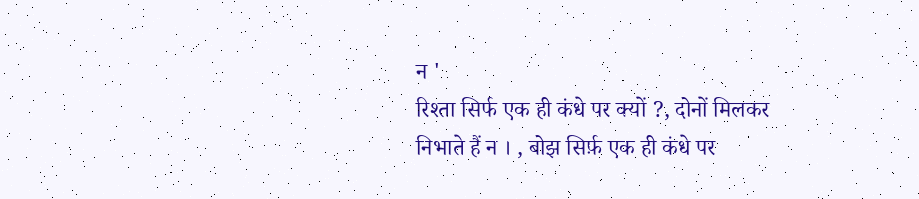न '
रिश्ता सिर्फ एक ही कंधे पर क्यों ?, दोनों मिलकर निभाते हैं न । , बोझ सिर्फ़ एक ही कंधे पर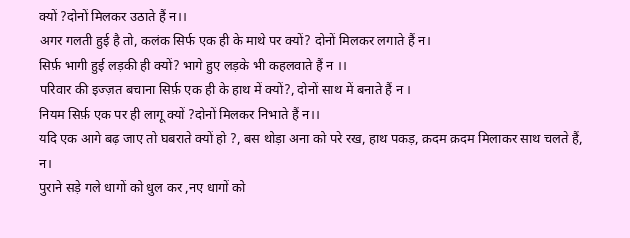क्यों ?दोनों मिलकर उठाते हैं न।।
अगर गलती हुई है तो, कलंक सिर्फ एक ही के माथे पर क्यों? दोनों मिलकर लगाते हैं न।
सिर्फ़ भागी हुई लड़की ही क्यों? भागे हुए लड़के भी कहलवाते हैं न ।।
परिवार की इज्ज़त बचाना सिर्फ़ एक ही के हाथ में क्यों?, दोनों साथ में बनाते हैं न ।
नियम सिर्फ़ एक पर ही लागू क्यों ?दोनों मिलकर निभाते हैं न।।
यदि एक आगे बढ़ जाए तो घबराते क्यों हो ?, बस थोड़ा अना को परे रख, हाथ पकड़, क़दम क़दम मिलाकर साथ चलते हैं, न।
पुराने सड़े गले धागों को धुल कर ,नए धागों को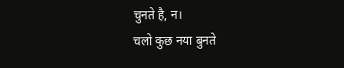चुनते है, न।
चलो कुछ नया बुनते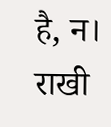है, न।
राखी